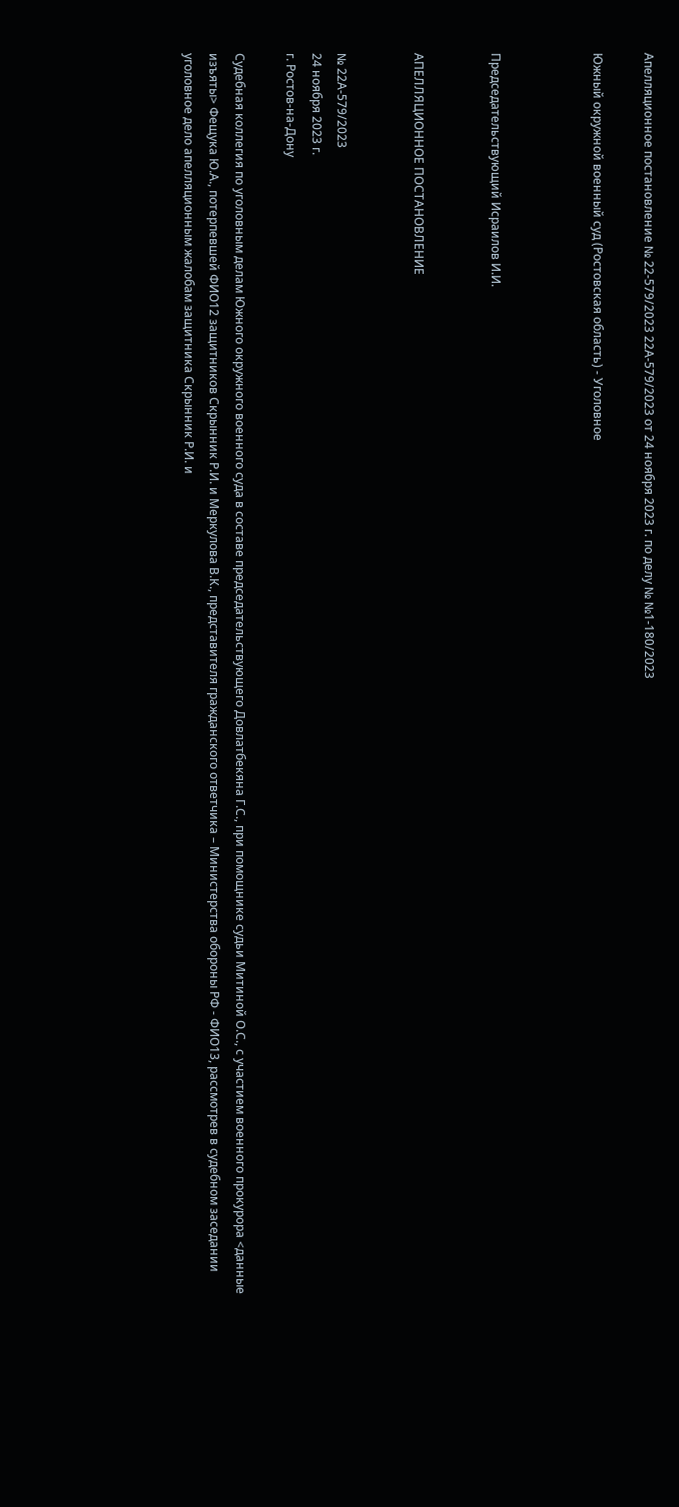Апелляционное постановление № 22-579/2023 22А-579/2023 от 24 ноября 2023 г. по делу № №1-180/2023

Южный окружной военный суд (Ростовская область) - Уголовное



Председательствующий Исраилов И.И.


АПЕЛЛЯЦИОННОЕ ПОСТАНОВЛЕНИЕ


№ 22А-579/2023
24 ноября 2023 г.
г. Ростов-на-Дону

Судебная коллегия по уголовным делам Южного окружного военного суда в составе председательствующего Довлатбекяна Г.С., при помощнике судьи Митиной О.С., с участием военного прокурора <данные изъяты> Фещука Ю.А., потерпевшей ФИО12 защитников Скрынник Р.И. и Меркулова В.К., представителя гражданского ответчика – Министерства обороны РФ - ФИО13, рассмотрев в судебном заседании уголовное дело апелляционным жалобам защитника Скрынник Р.И. и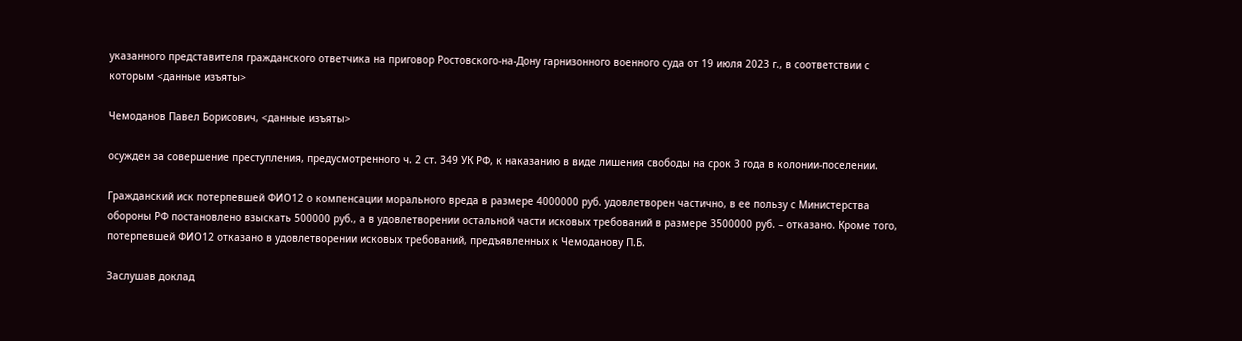указанного представителя гражданского ответчика на приговор Ростовского-на-Дону гарнизонного военного суда от 19 июля 2023 г., в соответствии с которым <данные изъяты>

Чемоданов Павел Борисович, <данные изъяты>

осужден за совершение преступления, предусмотренного ч. 2 ст. 349 УК РФ, к наказанию в виде лишения свободы на срок 3 года в колонии-поселении.

Гражданский иск потерпевшей ФИО12 о компенсации морального вреда в размере 4000000 руб. удовлетворен частично, в ее пользу с Министерства обороны РФ постановлено взыскать 500000 руб., а в удовлетворении остальной части исковых требований в размере 3500000 руб. – отказано. Кроме того, потерпевшей ФИО12 отказано в удовлетворении исковых требований, предъявленных к Чемоданову П.Б.

Заслушав доклад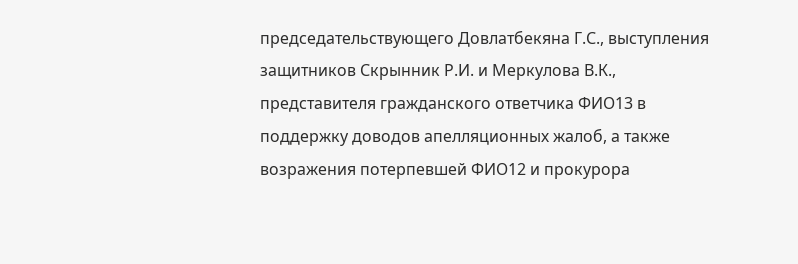председательствующего Довлатбекяна Г.С., выступления защитников Скрынник Р.И. и Меркулова В.К., представителя гражданского ответчика ФИО13 в поддержку доводов апелляционных жалоб, а также возражения потерпевшей ФИО12 и прокурора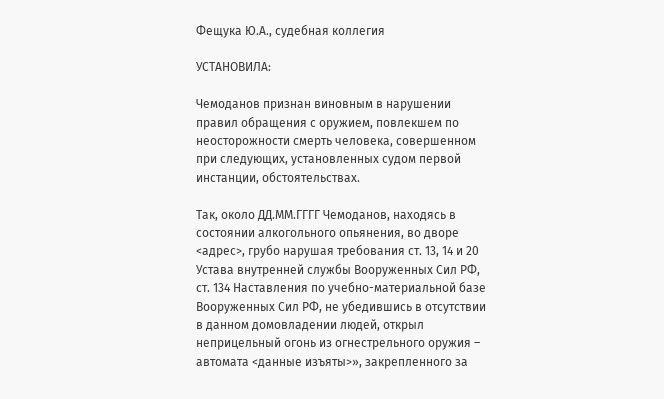Фещука Ю.А., судебная коллегия

УСТАНОВИЛА:

Чемоданов признан виновным в нарушении правил обращения с оружием, повлекшем по неосторожности смерть человека, совершенном при следующих, установленных судом первой инстанции, обстоятельствах.

Так, около ДД.ММ.ГГГГ Чемоданов, находясь в состоянии алкогольного опьянения, во дворе <адрес>, грубо нарушая требования ст. 13, 14 и 20 Устава внутренней службы Вооруженных Сил РФ, ст. 134 Наставления по учебно-материальной базе Вооруженных Сил РФ, не убедившись в отсутствии в данном домовладении людей, открыл неприцельный огонь из огнестрельного оружия – автомата <данные изъяты>», закрепленного за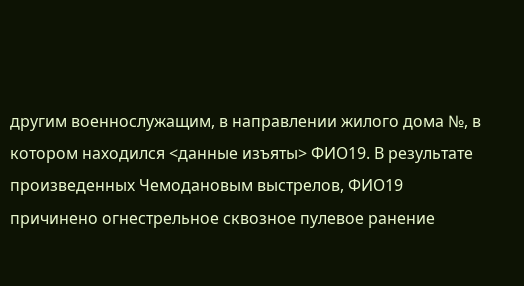другим военнослужащим, в направлении жилого дома №, в котором находился <данные изъяты> ФИО19. В результате произведенных Чемодановым выстрелов, ФИО19 причинено огнестрельное сквозное пулевое ранение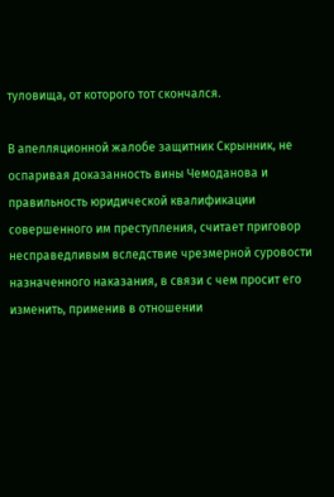туловища, от которого тот скончался.

В апелляционной жалобе защитник Скрынник, не оспаривая доказанность вины Чемоданова и правильность юридической квалификации совершенного им преступления, считает приговор несправедливым вследствие чрезмерной суровости назначенного наказания, в связи с чем просит его изменить, применив в отношении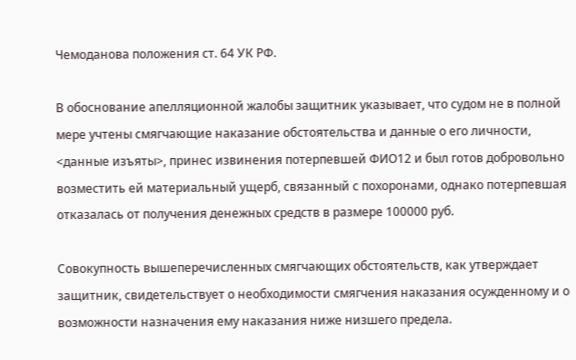Чемоданова положения ст. 64 УК РФ.

В обоснование апелляционной жалобы защитник указывает, что судом не в полной мере учтены смягчающие наказание обстоятельства и данные о его личности, <данные изъяты>, принес извинения потерпевшей ФИО12 и был готов добровольно возместить ей материальный ущерб, связанный с похоронами, однако потерпевшая отказалась от получения денежных средств в размере 100000 руб.

Совокупность вышеперечисленных смягчающих обстоятельств, как утверждает защитник, свидетельствует о необходимости смягчения наказания осужденному и о возможности назначения ему наказания ниже низшего предела.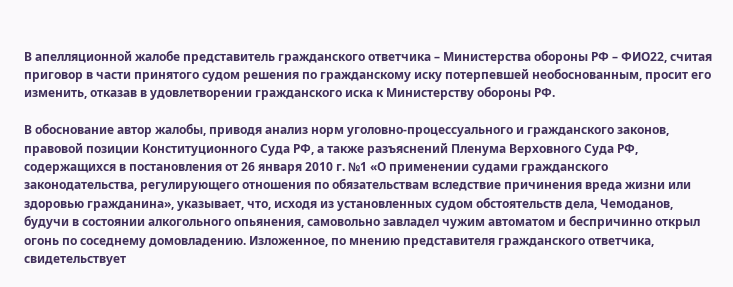В апелляционной жалобе представитель гражданского ответчика – Министерства обороны РФ – ФИО22, считая приговор в части принятого судом решения по гражданскому иску потерпевшей необоснованным, просит его изменить, отказав в удовлетворении гражданского иска к Министерству обороны РФ.

В обоснование автор жалобы, приводя анализ норм уголовно-процессуального и гражданского законов, правовой позиции Конституционного Суда РФ, а также разъяснений Пленума Верховного Суда РФ, содержащихся в постановления от 26 января 2010 г. №1 «О применении судами гражданского законодательства, регулирующего отношения по обязательствам вследствие причинения вреда жизни или здоровью гражданина», указывает, что, исходя из установленных судом обстоятельств дела, Чемоданов, будучи в состоянии алкогольного опьянения, самовольно завладел чужим автоматом и беспричинно открыл огонь по соседнему домовладению. Изложенное, по мнению представителя гражданского ответчика, свидетельствует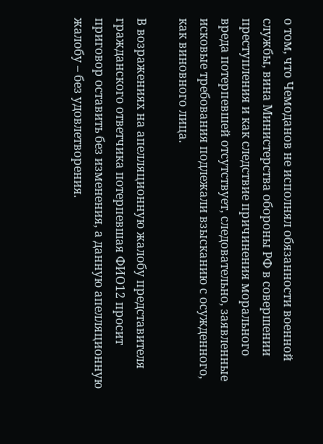о том, что Чемоданов не исполнял обязанности военной службы, вина Министерства обороны РФ в совершении преступления и как следствие причинения морального вреда потерпевшей отсутствует, следовательно, заявленные исковые требования подлежали взысканию с осужденного, как виновного лица.

В возражениях на апелляционную жалобу представителя гражданского ответчика потерпевшая ФИО12 просит приговор оставить без изменения, а данную апелляционную жалобу – без удовлетворения.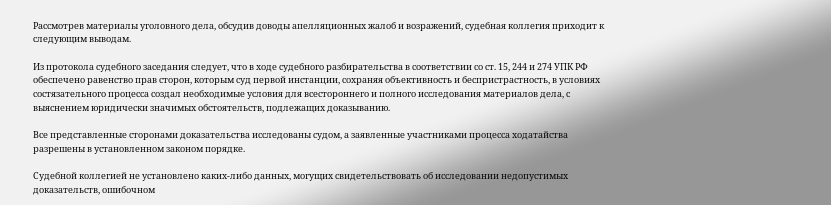Рассмотрев материалы уголовного дела, обсудив доводы апелляционных жалоб и возражений, судебная коллегия приходит к следующим выводам.

Из протокола судебного заседания следует, что в ходе судебного разбирательства в соответствии со ст. 15, 244 и 274 УПК РФ обеспечено равенство прав сторон, которым суд первой инстанции, сохраняя объективность и беспристрастность, в условиях состязательного процесса создал необходимые условия для всестороннего и полного исследования материалов дела, с выяснением юридически значимых обстоятельств, подлежащих доказыванию.

Все представленные сторонами доказательства исследованы судом, а заявленные участниками процесса ходатайства разрешены в установленном законом порядке.

Судебной коллегией не установлено каких-либо данных, могущих свидетельствовать об исследовании недопустимых доказательств, ошибочном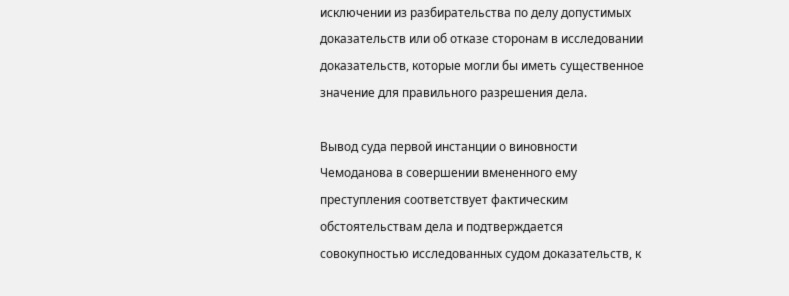исключении из разбирательства по делу допустимых доказательств или об отказе сторонам в исследовании доказательств, которые могли бы иметь существенное значение для правильного разрешения дела.

Вывод суда первой инстанции о виновности Чемоданова в совершении вмененного ему преступления соответствует фактическим обстоятельствам дела и подтверждается совокупностью исследованных судом доказательств, к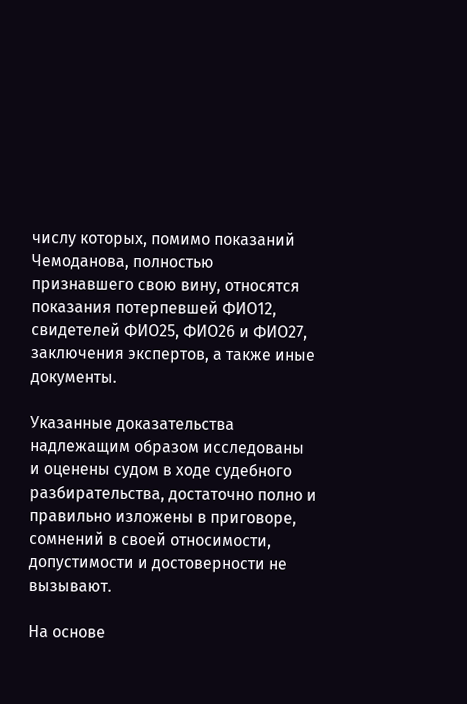числу которых, помимо показаний Чемоданова, полностью признавшего свою вину, относятся показания потерпевшей ФИО12, свидетелей ФИО25, ФИО26 и ФИО27, заключения экспертов, а также иные документы.

Указанные доказательства надлежащим образом исследованы и оценены судом в ходе судебного разбирательства, достаточно полно и правильно изложены в приговоре, сомнений в своей относимости, допустимости и достоверности не вызывают.

На основе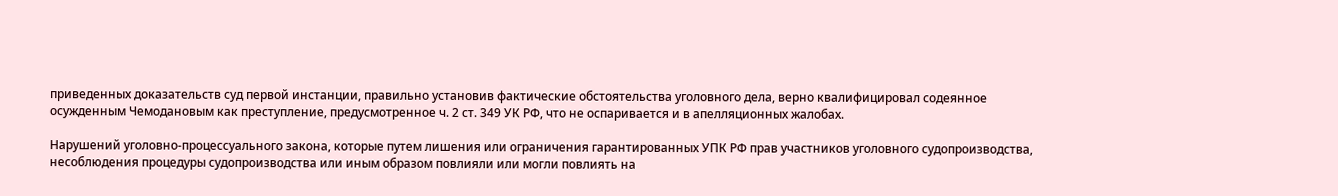приведенных доказательств суд первой инстанции, правильно установив фактические обстоятельства уголовного дела, верно квалифицировал содеянное осужденным Чемодановым как преступление, предусмотренное ч. 2 ст. 349 УК РФ, что не оспаривается и в апелляционных жалобах.

Нарушений уголовно-процессуального закона, которые путем лишения или ограничения гарантированных УПК РФ прав участников уголовного судопроизводства, несоблюдения процедуры судопроизводства или иным образом повлияли или могли повлиять на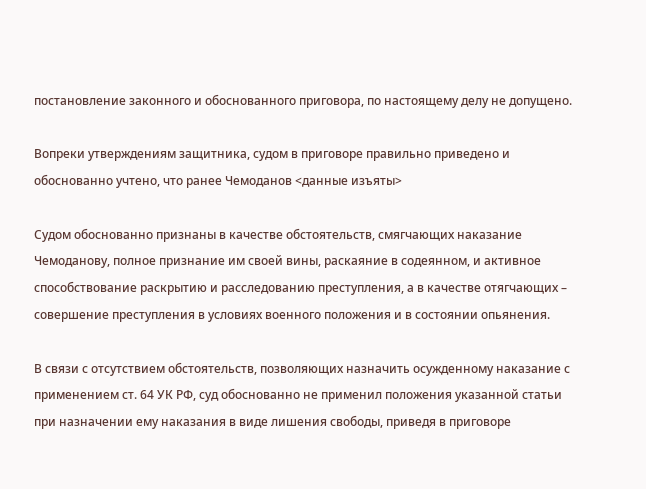постановление законного и обоснованного приговора, по настоящему делу не допущено.

Вопреки утверждениям защитника, судом в приговоре правильно приведено и обоснованно учтено, что ранее Чемоданов <данные изъяты>

Судом обоснованно признаны в качестве обстоятельств, смягчающих наказание Чемоданову, полное признание им своей вины, раскаяние в содеянном, и активное способствование раскрытию и расследованию преступления, а в качестве отягчающих – совершение преступления в условиях военного положения и в состоянии опьянения.

В связи с отсутствием обстоятельств, позволяющих назначить осужденному наказание с применением ст. 64 УК РФ, суд обоснованно не применил положения указанной статьи при назначении ему наказания в виде лишения свободы, приведя в приговоре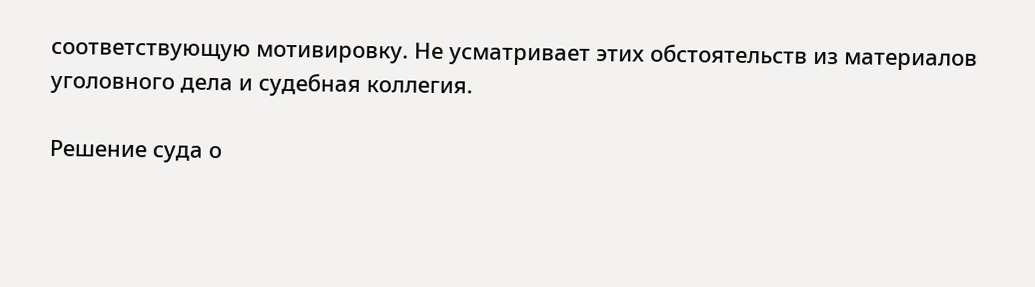соответствующую мотивировку. Не усматривает этих обстоятельств из материалов уголовного дела и судебная коллегия.

Решение суда о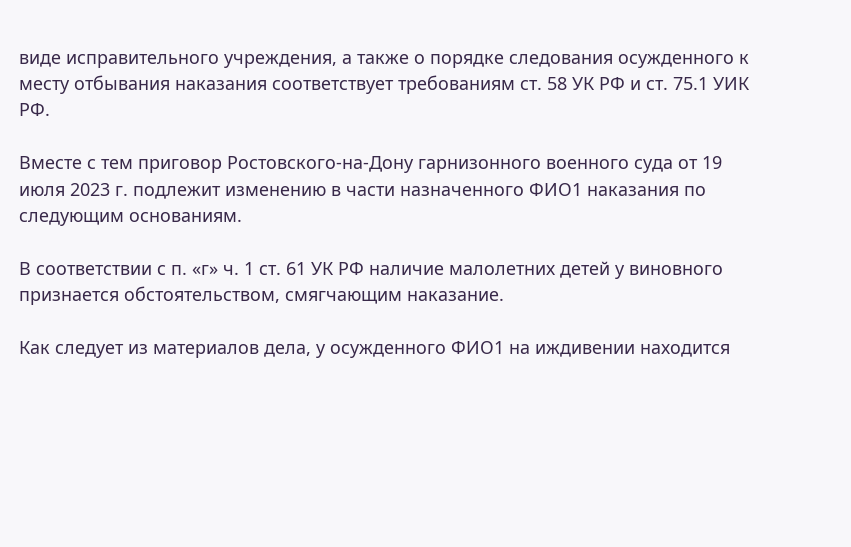виде исправительного учреждения, а также о порядке следования осужденного к месту отбывания наказания соответствует требованиям ст. 58 УК РФ и ст. 75.1 УИК РФ.

Вместе с тем приговор Ростовского-на-Дону гарнизонного военного суда от 19 июля 2023 г. подлежит изменению в части назначенного ФИО1 наказания по следующим основаниям.

В соответствии с п. «г» ч. 1 ст. 61 УК РФ наличие малолетних детей у виновного признается обстоятельством, смягчающим наказание.

Как следует из материалов дела, у осужденного ФИО1 на иждивении находится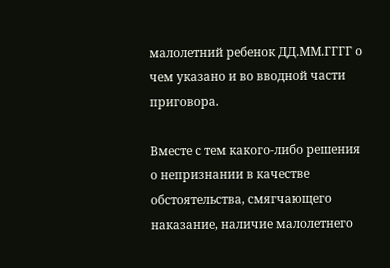малолетний ребенок ДД.ММ.ГГГГ о чем указано и во вводной части приговора.

Вместе с тем какого-либо решения о непризнании в качестве обстоятельства, смягчающего наказание, наличие малолетнего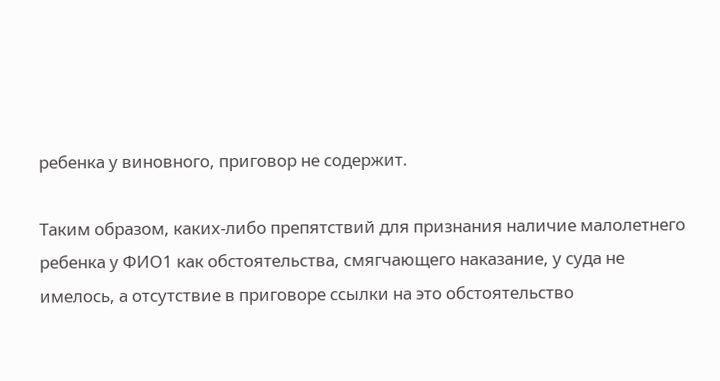ребенка у виновного, приговор не содержит.

Таким образом, каких-либо препятствий для признания наличие малолетнего ребенка у ФИО1 как обстоятельства, смягчающего наказание, у суда не имелось, а отсутствие в приговоре ссылки на это обстоятельство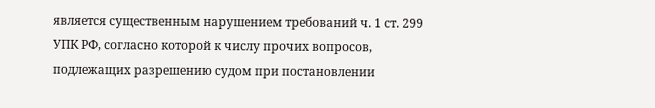является существенным нарушением требований ч. 1 ст. 299 УПК РФ, согласно которой к числу прочих вопросов, подлежащих разрешению судом при постановлении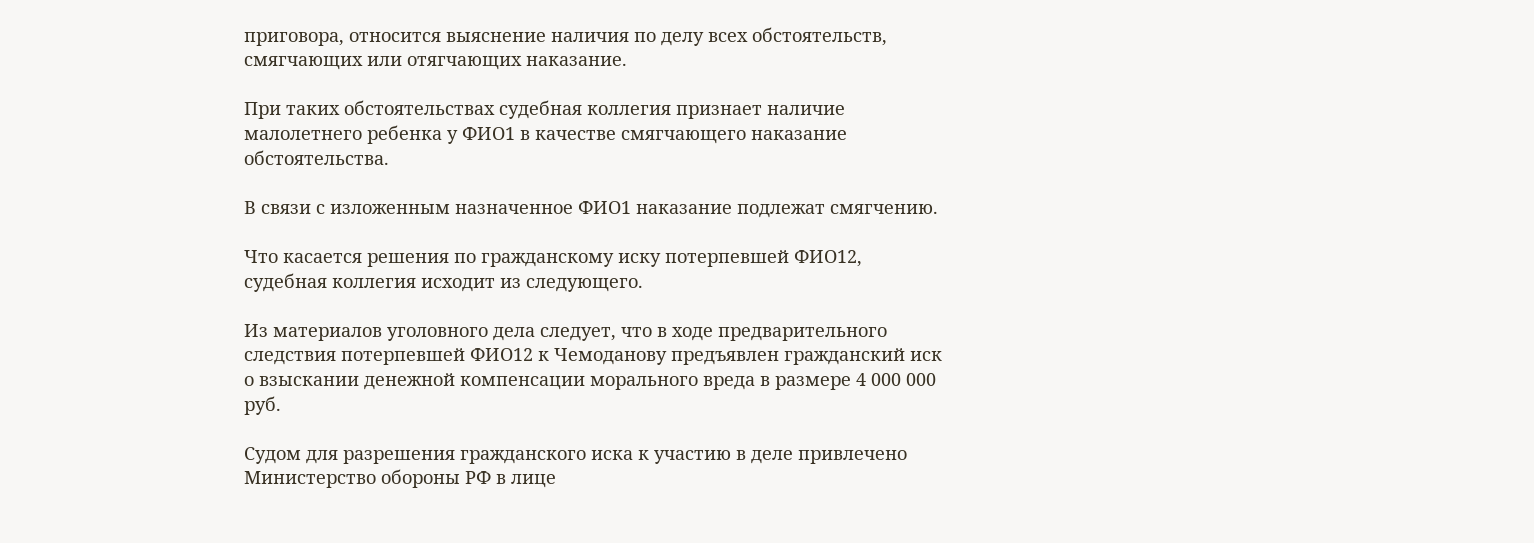приговора, относится выяснение наличия по делу всех обстоятельств, смягчающих или отягчающих наказание.

При таких обстоятельствах судебная коллегия признает наличие малолетнего ребенка у ФИО1 в качестве смягчающего наказание обстоятельства.

В связи с изложенным назначенное ФИО1 наказание подлежат смягчению.

Что касается решения по гражданскому иску потерпевшей ФИО12, судебная коллегия исходит из следующего.

Из материалов уголовного дела следует, что в ходе предварительного следствия потерпевшей ФИО12 к Чемоданову предъявлен гражданский иск о взыскании денежной компенсации морального вреда в размере 4 000 000 руб.

Судом для разрешения гражданского иска к участию в деле привлечено Министерство обороны РФ в лице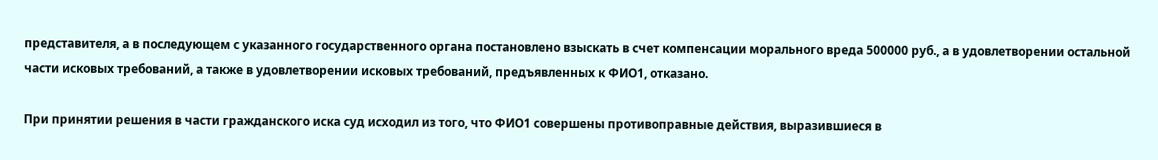представителя, а в последующем с указанного государственного органа постановлено взыскать в счет компенсации морального вреда 500000 руб., а в удовлетворении остальной части исковых требований, а также в удовлетворении исковых требований, предъявленных к ФИО1, отказано.

При принятии решения в части гражданского иска суд исходил из того, что ФИО1 совершены противоправные действия, выразившиеся в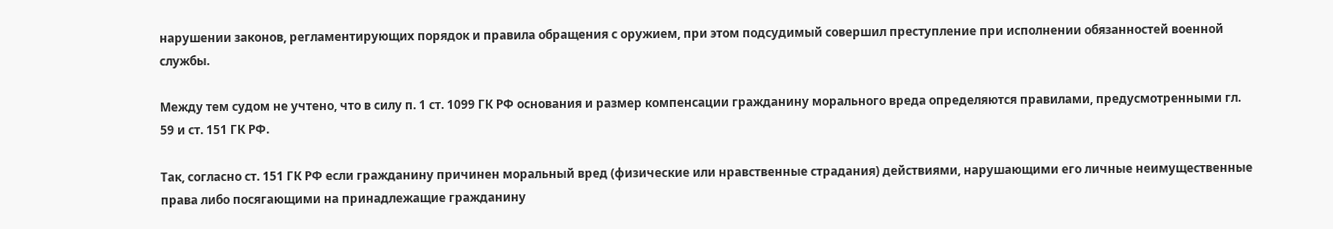нарушении законов, регламентирующих порядок и правила обращения с оружием, при этом подсудимый совершил преступление при исполнении обязанностей военной службы.

Между тем судом не учтено, что в силу п. 1 ст. 1099 ГК РФ основания и размер компенсации гражданину морального вреда определяются правилами, предусмотренными гл. 59 и ст. 151 ГК РФ.

Так, согласно ст. 151 ГК РФ если гражданину причинен моральный вред (физические или нравственные страдания) действиями, нарушающими его личные неимущественные права либо посягающими на принадлежащие гражданину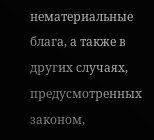нематериальные блага, а также в других случаях, предусмотренных законом,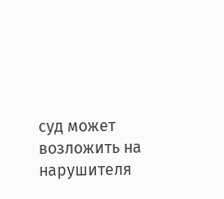суд может возложить на нарушителя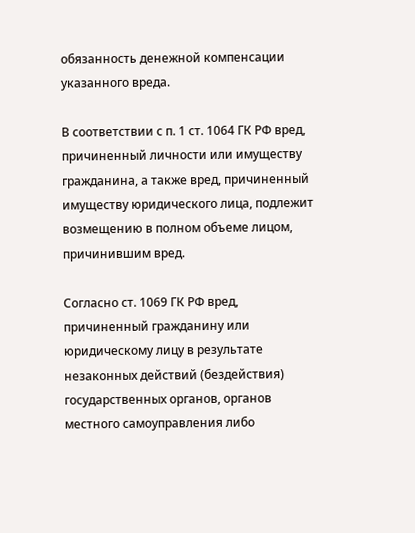обязанность денежной компенсации указанного вреда.

В соответствии с п. 1 ст. 1064 ГК РФ вред, причиненный личности или имуществу гражданина, а также вред, причиненный имуществу юридического лица, подлежит возмещению в полном объеме лицом, причинившим вред.

Согласно ст. 1069 ГК РФ вред, причиненный гражданину или юридическому лицу в результате незаконных действий (бездействия) государственных органов, органов местного самоуправления либо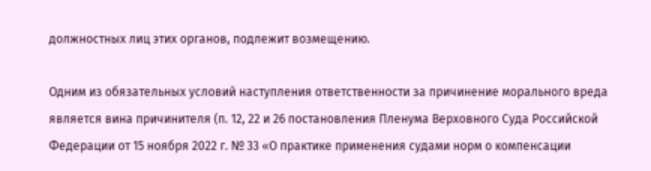должностных лиц этих органов, подлежит возмещению.

Одним из обязательных условий наступления ответственности за причинение морального вреда является вина причинителя (п. 12, 22 и 26 постановления Пленума Верховного Суда Российской Федерации от 15 ноября 2022 г. № 33 «О практике применения судами норм о компенсации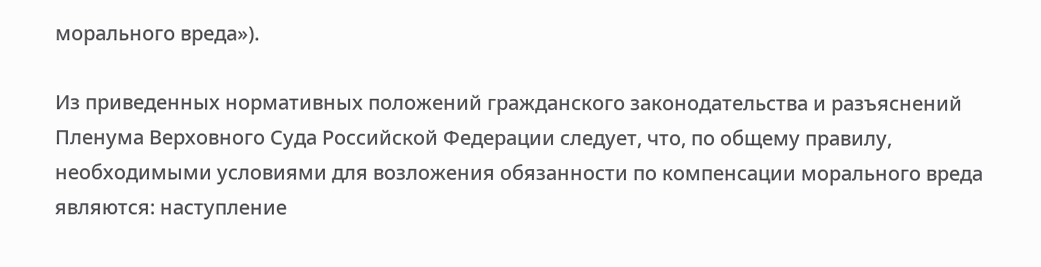морального вреда»).

Из приведенных нормативных положений гражданского законодательства и разъяснений Пленума Верховного Суда Российской Федерации следует, что, по общему правилу, необходимыми условиями для возложения обязанности по компенсации морального вреда являются: наступление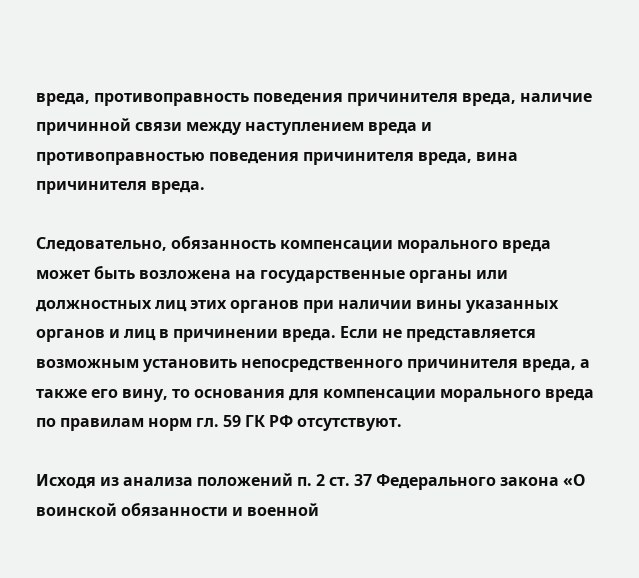вреда, противоправность поведения причинителя вреда, наличие причинной связи между наступлением вреда и противоправностью поведения причинителя вреда, вина причинителя вреда.

Следовательно, обязанность компенсации морального вреда может быть возложена на государственные органы или должностных лиц этих органов при наличии вины указанных органов и лиц в причинении вреда. Если не представляется возможным установить непосредственного причинителя вреда, а также его вину, то основания для компенсации морального вреда по правилам норм гл. 59 ГК РФ отсутствуют.

Исходя из анализа положений п. 2 ст. 37 Федерального закона «О воинской обязанности и военной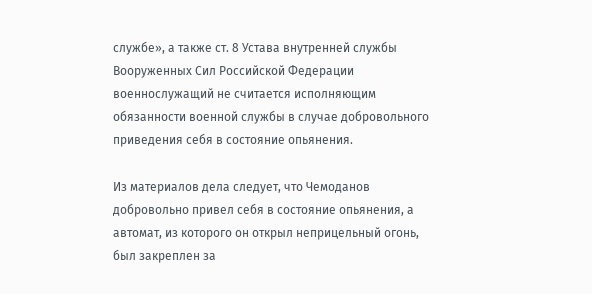службе», а также ст. 8 Устава внутренней службы Вооруженных Сил Российской Федерации военнослужащий не считается исполняющим обязанности военной службы в случае добровольного приведения себя в состояние опьянения.

Из материалов дела следует, что Чемоданов добровольно привел себя в состояние опьянения, а автомат, из которого он открыл неприцельный огонь, был закреплен за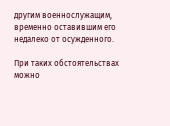другим военнослужащим, временно оставившим его недалеко от осужденного.

При таких обстоятельствах можно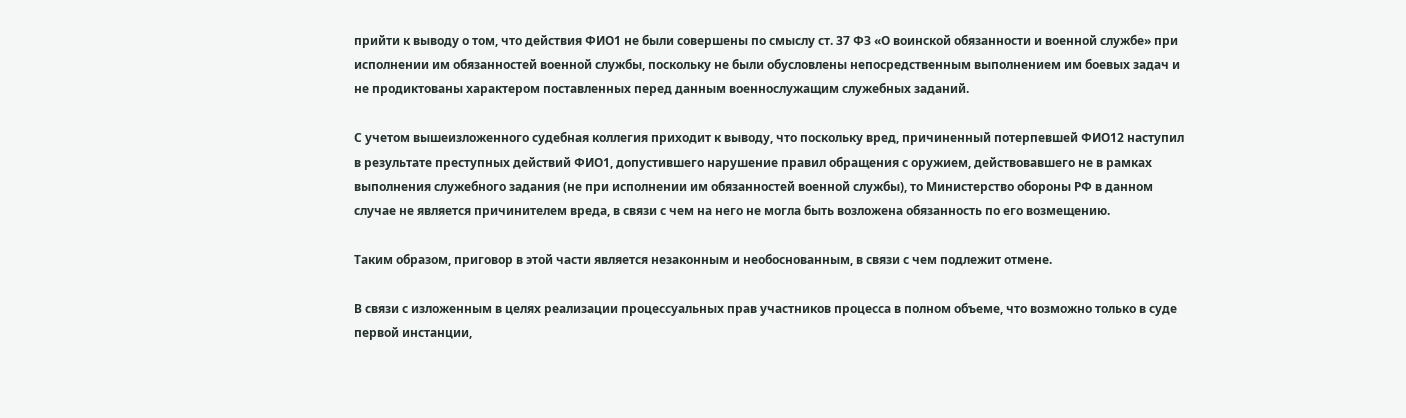прийти к выводу о том, что действия ФИО1 не были совершены по смыслу ст. 37 ФЗ «О воинской обязанности и военной службе» при исполнении им обязанностей военной службы, поскольку не были обусловлены непосредственным выполнением им боевых задач и не продиктованы характером поставленных перед данным военнослужащим служебных заданий.

С учетом вышеизложенного судебная коллегия приходит к выводу, что поскольку вред, причиненный потерпевшей ФИО12 наступил в результате преступных действий ФИО1, допустившего нарушение правил обращения с оружием, действовавшего не в рамках выполнения служебного задания (не при исполнении им обязанностей военной службы), то Министерство обороны РФ в данном случае не является причинителем вреда, в связи с чем на него не могла быть возложена обязанность по его возмещению.

Таким образом, приговор в этой части является незаконным и необоснованным, в связи с чем подлежит отмене.

В связи с изложенным в целях реализации процессуальных прав участников процесса в полном объеме, что возможно только в суде первой инстанции,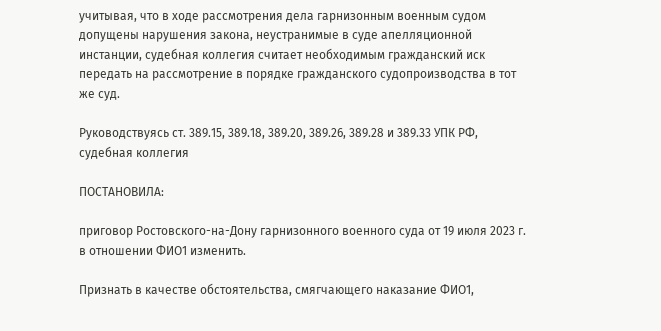учитывая, что в ходе рассмотрения дела гарнизонным военным судом допущены нарушения закона, неустранимые в суде апелляционной инстанции, судебная коллегия считает необходимым гражданский иск передать на рассмотрение в порядке гражданского судопроизводства в тот же суд.

Руководствуясь ст. 389.15, 389.18, 389.20, 389.26, 389.28 и 389.33 УПК РФ, судебная коллегия

ПОСТАНОВИЛА:

приговор Ростовского-на-Дону гарнизонного военного суда от 19 июля 2023 г. в отношении ФИО1 изменить.

Признать в качестве обстоятельства, смягчающего наказание ФИО1,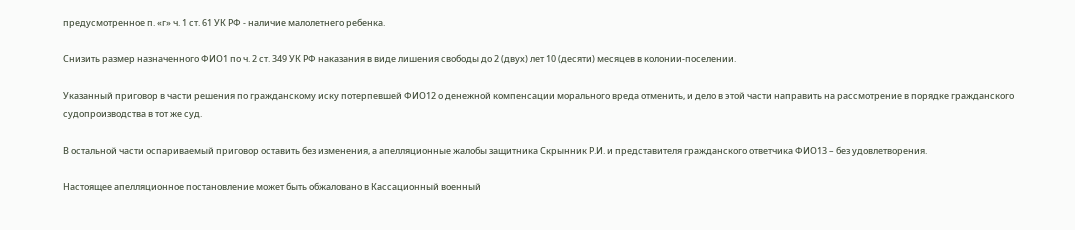предусмотренное п. «г» ч. 1 ст. 61 УК РФ - наличие малолетнего ребенка.

Снизить размер назначенного ФИО1 по ч. 2 ст. 349 УК РФ наказания в виде лишения свободы до 2 (двух) лет 10 (десяти) месяцев в колонии-поселении.

Указанный приговор в части решения по гражданскому иску потерпевшей ФИО12 о денежной компенсации морального вреда отменить, и дело в этой части направить на рассмотрение в порядке гражданского судопроизводства в тот же суд.

В остальной части оспариваемый приговор оставить без изменения, а апелляционные жалобы защитника Скрынник Р.И. и представителя гражданского ответчика ФИО13 – без удовлетворения.

Настоящее апелляционное постановление может быть обжаловано в Кассационный военный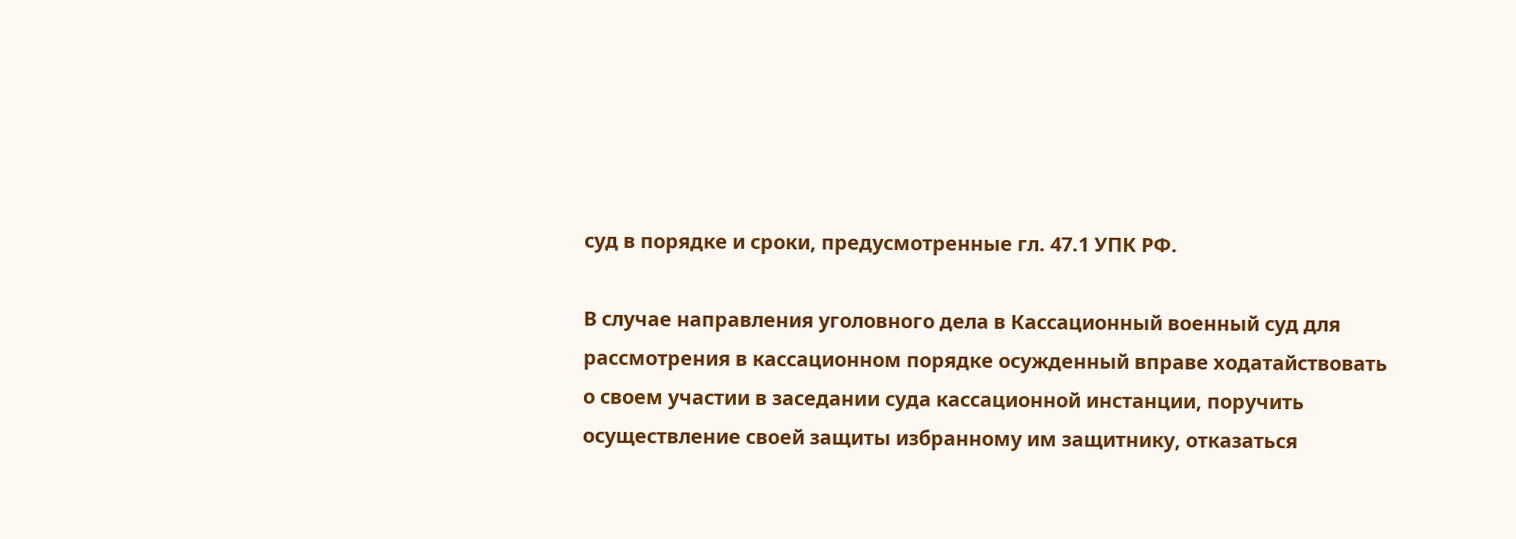суд в порядке и сроки, предусмотренные гл. 47.1 УПК РФ.

В случае направления уголовного дела в Кассационный военный суд для рассмотрения в кассационном порядке осужденный вправе ходатайствовать о своем участии в заседании суда кассационной инстанции, поручить осуществление своей защиты избранному им защитнику, отказаться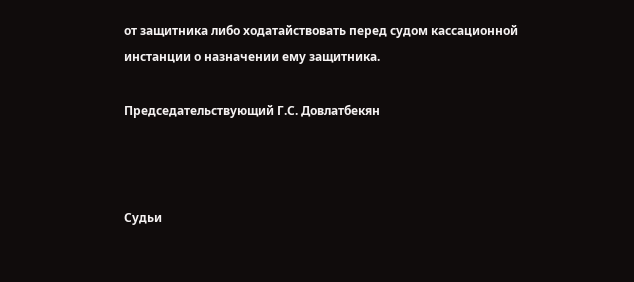от защитника либо ходатайствовать перед судом кассационной инстанции о назначении ему защитника.

Председательствующий Г.С. Довлатбекян



Судьи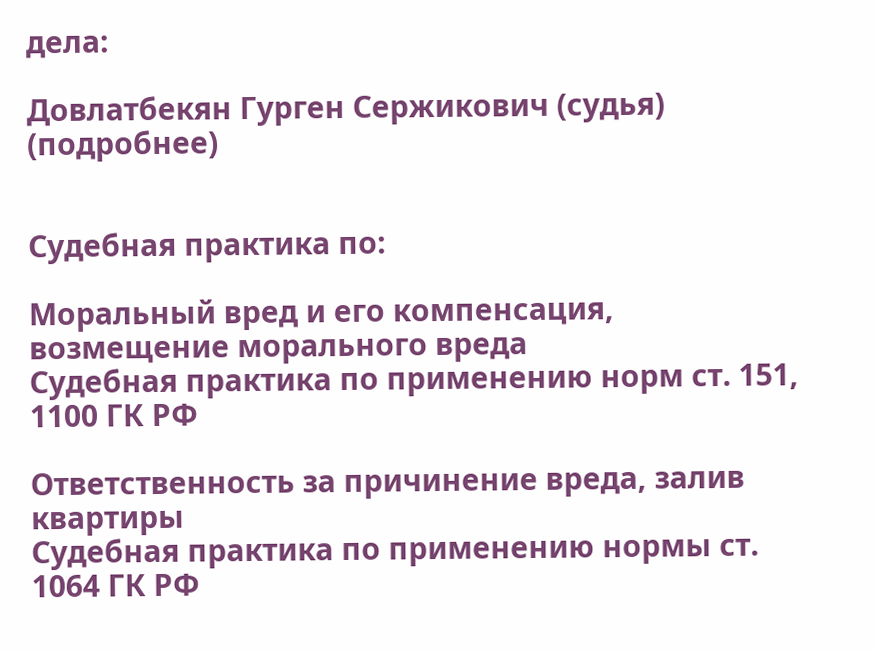дела:

Довлатбекян Гурген Сержикович (судья) (подробнее)


Судебная практика по:

Моральный вред и его компенсация, возмещение морального вреда
Судебная практика по применению норм ст. 151, 1100 ГК РФ

Ответственность за причинение вреда, залив квартиры
Судебная практика по применению нормы ст. 1064 ГК РФ